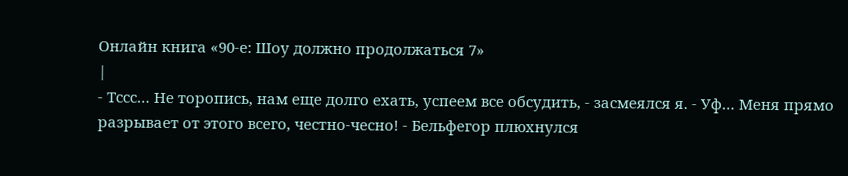Онлайн книга «90-е: Шоу должно продолжаться 7»
|
- Тссс… Не торопись, нам еще долго ехать, успеем все обсудить, - засмеялся я. - Уф… Меня прямо разрывает от этого всего, честно-чесно! - Бельфегор плюхнулся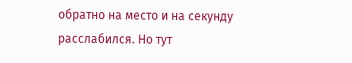обратно на место и на секунду расслабился. Но тут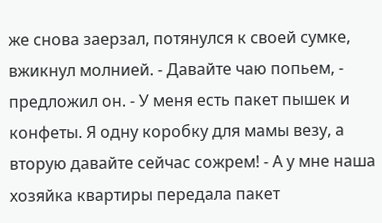же снова заерзал, потянулся к своей сумке, вжикнул молнией. - Давайте чаю попьем, - предложил он. - У меня есть пакет пышек и конфеты. Я одну коробку для мамы везу, а вторую давайте сейчас сожрем! - А у мне наша хозяйка квартиры передала пакет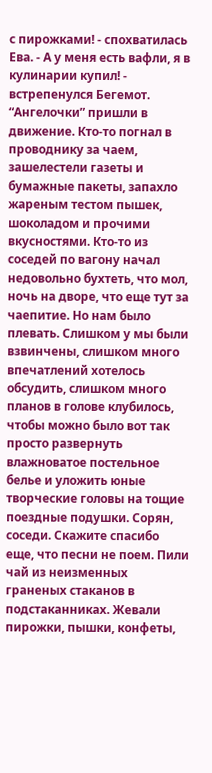с пирожками! - спохватилась Ева. - А у меня есть вафли, я в кулинарии купил! - встрепенулся Бегемот. “Ангелочки” пришли в движение. Кто-то погнал в проводнику за чаем, зашелестели газеты и бумажные пакеты, запахло жареным тестом пышек, шоколадом и прочими вкусностями. Кто-то из соседей по вагону начал недовольно бухтеть, что мол, ночь на дворе, что еще тут за чаепитие. Но нам было плевать. Слишком у мы были взвинчены, слишком много впечатлений хотелось обсудить, слишком много планов в голове клубилось, чтобы можно было вот так просто развернуть влажноватое постельное белье и уложить юные творческие головы на тощие поездные подушки. Сорян, соседи. Скажите спасибо еще, что песни не поем. Пили чай из неизменных граненых стаканов в подстаканниках. Жевали пирожки, пышки, конфеты,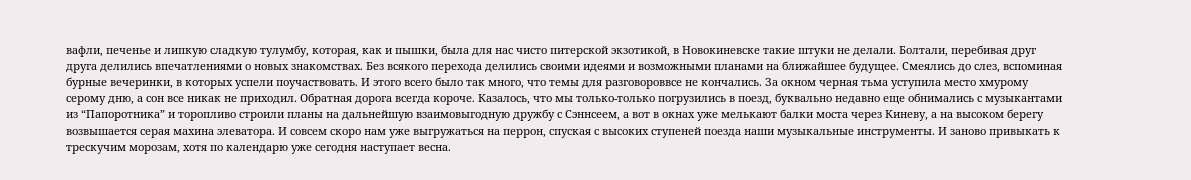вафли, печенье и липкую сладкую тулумбу, которая, как и пышки, была для нас чисто питерской экзотикой, в Новокиневске такие штуки не делали. Болтали, перебивая друг друга делились впечатлениями о новых знакомствах. Без всякого перехода делились своими идеями и возможными планами на ближайшее будущее. Смеялись до слез, вспоминая бурные вечеринки, в которых успели поучаствовать. И этого всего было так много, что темы для разговороввсе не кончались. За окном черная тьма уступила место хмурому серому дню, а сон все никак не приходил. Обратная дорога всегда короче. Казалось, что мы только-только погрузились в поезд, буквально недавно еще обнимались с музыкантами из “Папоротника” и торопливо строили планы на дальнейшую взаимовыгодную дружбу с Сэннсеем, а вот в окнах уже мелькают балки моста через Киневу, а на высоком берегу возвышается серая махина элеватора. И совсем скоро нам уже выгружаться на перрон, спуская с высоких ступеней поезда наши музыкальные инструменты. И заново привыкать к трескучим морозам, хотя по календарю уже сегодня наступает весна.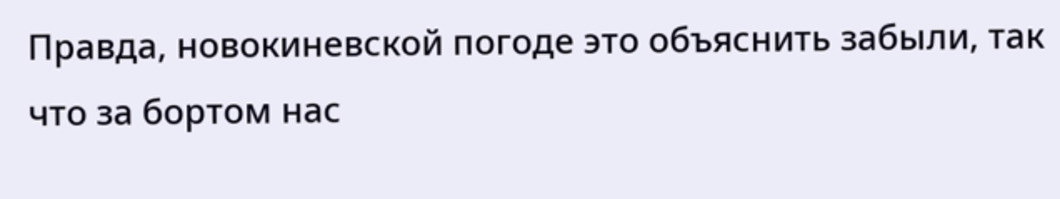Правда, новокиневской погоде это объяснить забыли, так что за бортом нас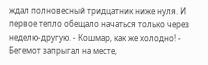ждал полновесный тридцатник ниже нуля. И первое тепло обещало начаться только через неделю-другую. - Кошмар, как же холодно! - Бегемот запрыгал на месте,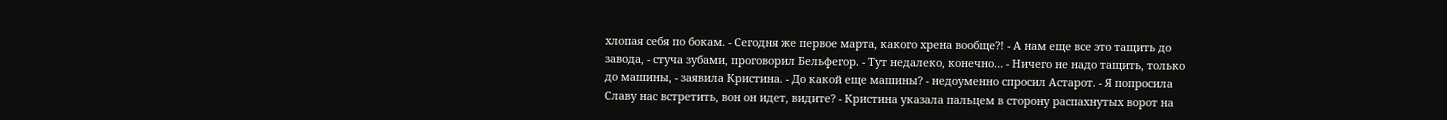хлопая себя по бокам. - Сегодня же первое марта, какого хрена вообще?! - А нам еще все это тащить до завода, - стуча зубами, проговорил Бельфегор. - Тут недалеко, конечно… - Ничего не надо тащить, только до машины, - заявила Кристина. - До какой еще машины? - недоуменно спросил Астарот. - Я попросила Славу нас встретить, вон он идет, видите? - Кристина указала пальцем в сторону распахнутых ворот на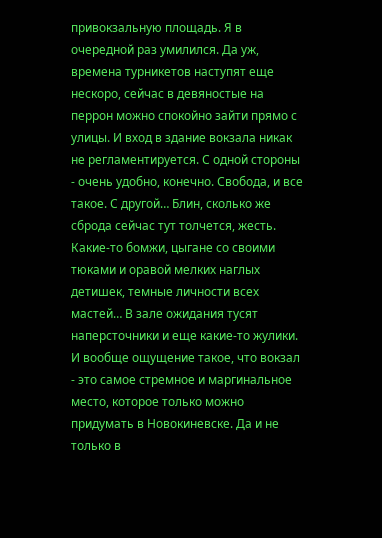привокзальную площадь. Я в очередной раз умилился. Да уж, времена турникетов наступят еще нескоро, сейчас в девяностые на перрон можно спокойно зайти прямо с улицы. И вход в здание вокзала никак не регламентируется. С одной стороны - очень удобно, конечно. Свобода, и все такое. С другой… Блин, сколько же сброда сейчас тут толчется, жесть. Какие-то бомжи, цыгане со своими тюками и оравой мелких наглых детишек, темные личности всех мастей… В зале ожидания тусят наперсточники и еще какие-то жулики. И вообще ощущение такое, что вокзал - это самое стремное и маргинальное место, которое только можно придумать в Новокиневске. Да и не только в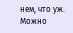нем, что уж. Можно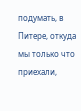подумать, в Питере, откуда мы только что приехали,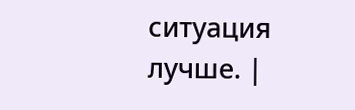ситуация лучше. |